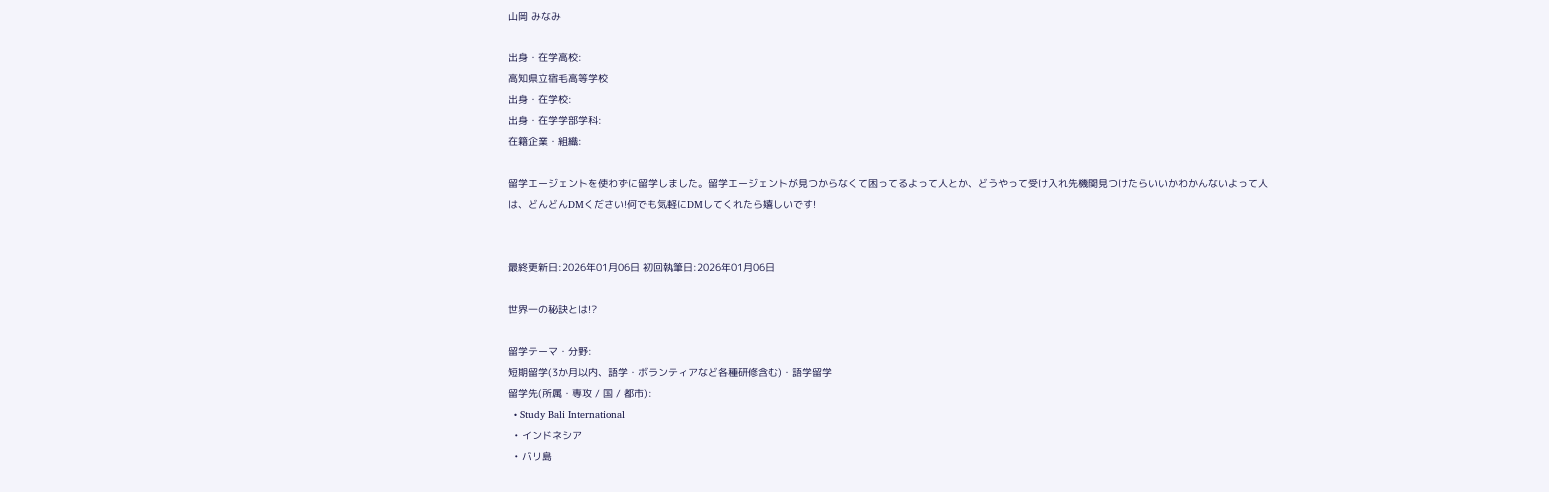山岡 みなみ

出身・在学高校:
高知県立宿毛高等学校
出身・在学校:
出身・在学学部学科:
在籍企業・組織:

留学エージェントを使わずに留学しました。留学エージェントが見つからなくて困ってるよって人とか、どうやって受け入れ先機関見つけたらいいかわかんないよって人は、どんどんDMください!何でも気軽にDMしてくれたら嬉しいです!


最終更新日:2026年01月06日 初回執筆日:2026年01月06日

世界一の秘訣とは!?

留学テーマ・分野:
短期留学(3か月以内、語学・ボランティアなど各種研修含む)・語学留学
留学先(所属・専攻 / 国 / 都市):
  • Study Bali International
  • インドネシア
  • バリ島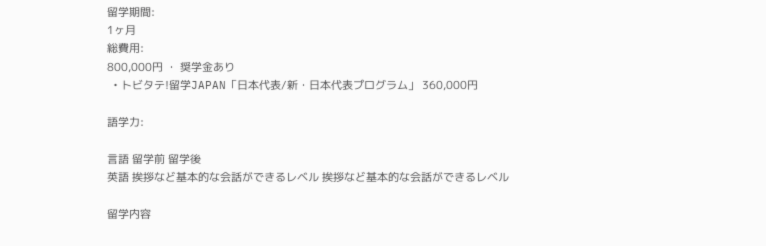留学期間:
1ヶ月
総費用:
800,000円 ・ 奨学金あり
  • トビタテ!留学JAPAN「日本代表/新・日本代表プログラム」 360,000円

語学力:

言語 留学前 留学後
英語 挨拶など基本的な会話ができるレベル 挨拶など基本的な会話ができるレベル

留学内容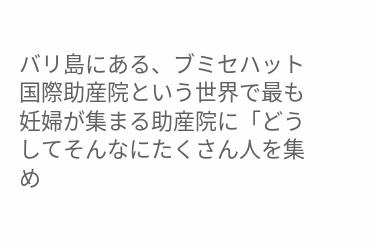バリ島にある、ブミセハット国際助産院という世界で最も妊婦が集まる助産院に「どうしてそんなにたくさん人を集め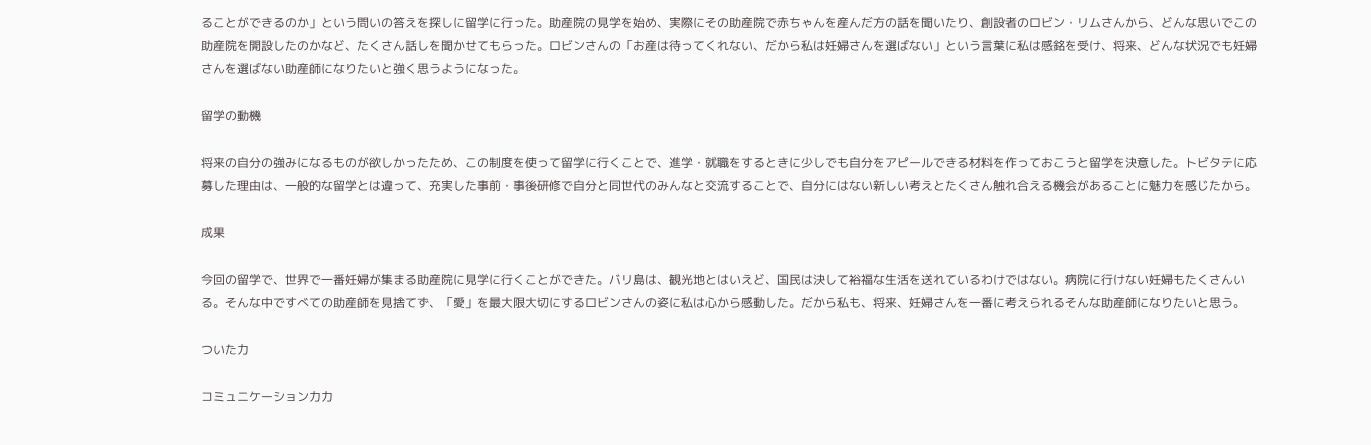ることができるのか」という問いの答えを探しに留学に行った。助産院の見学を始め、実際にその助産院で赤ちゃんを産んだ方の話を聞いたり、創設者のロビン・リムさんから、どんな思いでこの助産院を開設したのかなど、たくさん話しを聞かせてもらった。ロビンさんの「お産は待ってくれない、だから私は妊婦さんを選ばない」という言葉に私は感銘を受け、将来、どんな状況でも妊婦さんを選ばない助産師になりたいと強く思うようになった。

留学の動機

将来の自分の強みになるものが欲しかったため、この制度を使って留学に行くことで、進学・就職をするときに少しでも自分をアピールできる材料を作っておこうと留学を決意した。トビタテに応募した理由は、一般的な留学とは違って、充実した事前・事後研修で自分と同世代のみんなと交流することで、自分にはない新しい考えとたくさん触れ合える機会があることに魅力を感じたから。

成果

今回の留学で、世界で一番妊婦が集まる助産院に見学に行くことができた。バリ島は、観光地とはいえど、国民は決して裕福な生活を送れているわけではない。病院に行けない妊婦もたくさんいる。そんな中ですべての助産師を見捨てず、「愛」を最大限大切にするロビンさんの姿に私は心から感動した。だから私も、将来、妊婦さんを一番に考えられるそんな助産師になりたいと思う。

ついた力

コミュニケーション力力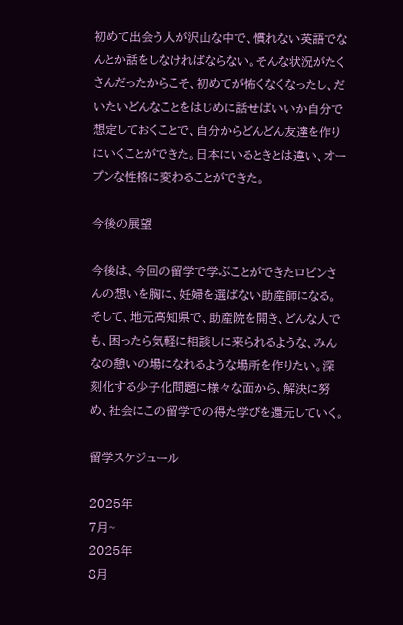初めて出会う人が沢山な中で、慣れない英語でなんとか話をしなければならない。そんな状況がたくさんだったからこそ、初めてが怖くなくなったし、だいたいどんなことをはじめに話せばいいか自分で想定しておくことで、自分からどんどん友達を作りにいくことができた。日本にいるときとは違い、オープンな性格に変わることができた。

今後の展望

今後は、今回の留学で学ぶことができたロビンさんの想いを胸に、妊婦を選ばない助産師になる。そして、地元高知県で、助産院を開き、どんな人でも、困ったら気軽に相談しに来られるような、みんなの憩いの場になれるような場所を作りたい。深刻化する少子化問題に様々な面から、解決に努め、社会にこの留学での得た学びを還元していく。

留学スケジュール

2025年
7月~
2025年
8月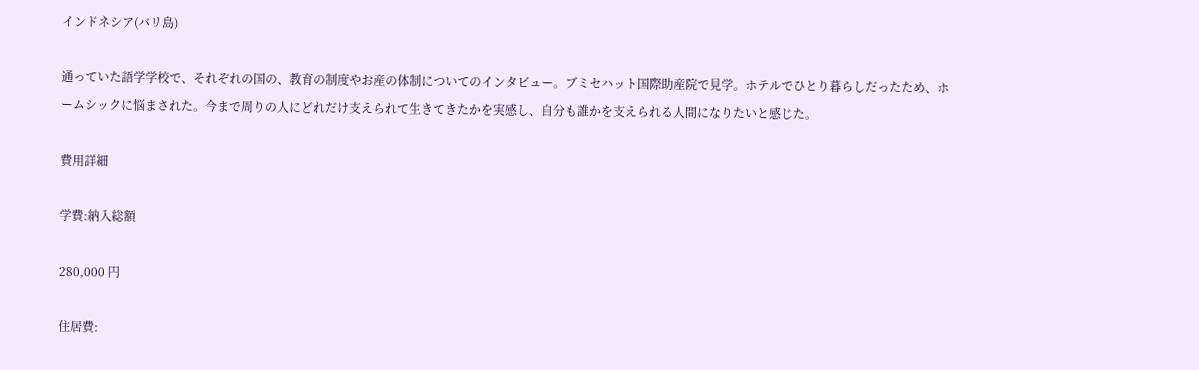インドネシア(バリ島)

通っていた語学学校で、それぞれの国の、教育の制度やお産の体制についてのインタビュー。ブミセハット国際助産院で見学。ホテルでひとり暮らしだったため、ホームシックに悩まされた。今まで周りの人にどれだけ支えられて生きてきたかを実感し、自分も誰かを支えられる人間になりたいと感じた。

費用詳細

学費:納入総額

280,000 円

住居費: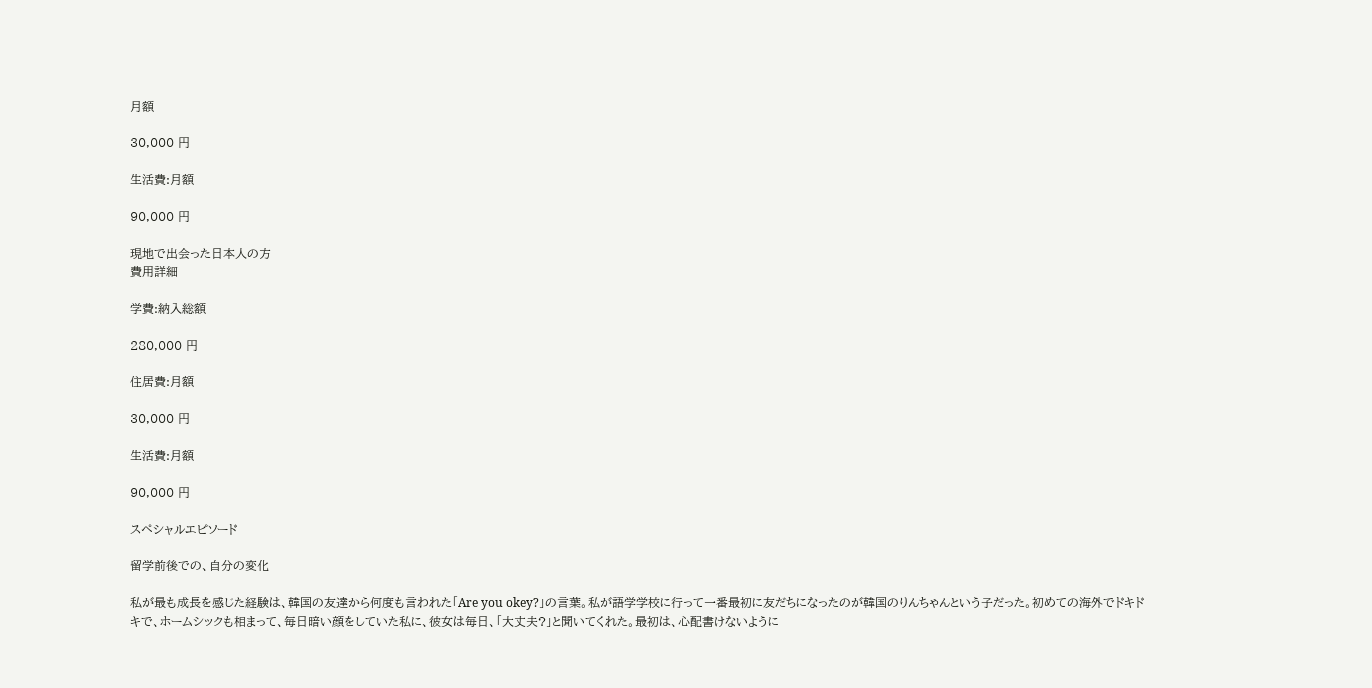月額

30,000 円

生活費:月額

90,000 円

現地で出会った日本人の方
費用詳細

学費:納入総額

280,000 円

住居費:月額

30,000 円

生活費:月額

90,000 円

スペシャルエピソード

留学前後での、自分の変化

私が最も成長を感じた経験は、韓国の友達から何度も言われた「Are you okey?」の言葉。私が語学学校に行って一番最初に友だちになったのが韓国のりんちゃんという子だった。初めての海外でドキドキで、ホームシックも相まって、毎日暗い顔をしていた私に、彼女は毎日、「大丈夫?」と聞いてくれた。最初は、心配書けないように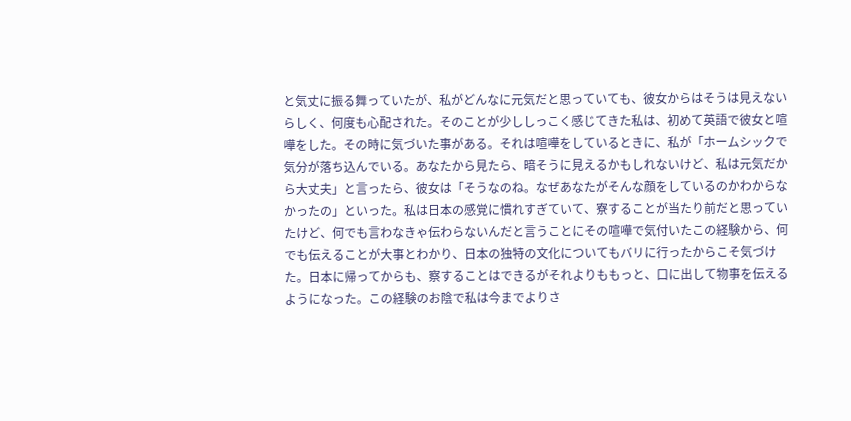と気丈に振る舞っていたが、私がどんなに元気だと思っていても、彼女からはそうは見えないらしく、何度も心配された。そのことが少ししっこく感じてきた私は、初めて英語で彼女と喧嘩をした。その時に気づいた事がある。それは喧嘩をしているときに、私が「ホームシックで気分が落ち込んでいる。あなたから見たら、暗そうに見えるかもしれないけど、私は元気だから大丈夫」と言ったら、彼女は「そうなのね。なぜあなたがそんな顔をしているのかわからなかったの」といった。私は日本の感覚に慣れすぎていて、寮することが当たり前だと思っていたけど、何でも言わなきゃ伝わらないんだと言うことにその喧嘩で気付いたこの経験から、何でも伝えることが大事とわかり、日本の独特の文化についてもバリに行ったからこそ気づけた。日本に帰ってからも、察することはできるがそれよりももっと、口に出して物事を伝えるようになった。この経験のお陰で私は今までよりさ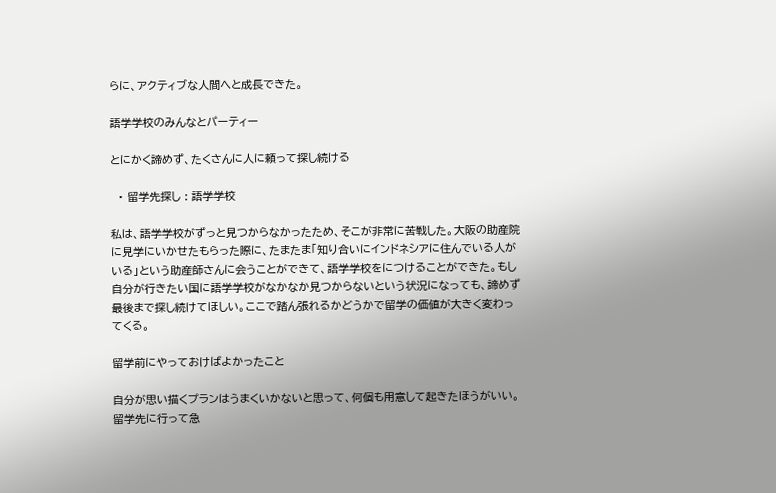らに、アクティブな人間へと成長できた。

語学学校のみんなとパーティー

とにかく諦めず、たくさんに人に頼って探し続ける

  • 留学先探し : 語学学校

私は、語学学校がずっと見つからなかったため、そこが非常に苦戦した。大阪の助産院に見学にいかせたもらった際に、たまたま「知り合いにインドネシアに住んでいる人がいる」という助産師さんに会うことができて、語学学校をにつけることができた。もし自分が行きたい国に語学学校がなかなか見つからないという状況になっても、諦めず最後まで探し続けてほしい。ここで踏ん張れるかどうかで留学の価値が大きく変わってくる。

留学前にやっておけばよかったこと

自分が思い描くプランはうまくいかないと思って、何個も用意して起きたほうがいい。留学先に行って急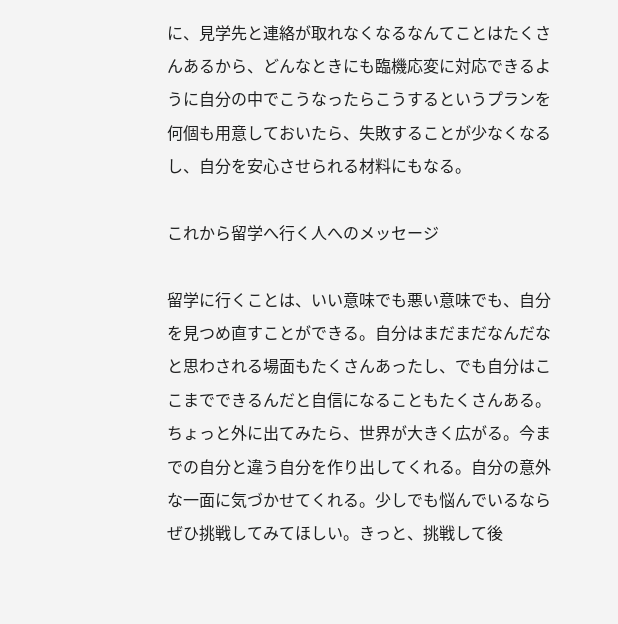に、見学先と連絡が取れなくなるなんてことはたくさんあるから、どんなときにも臨機応変に対応できるように自分の中でこうなったらこうするというプランを何個も用意しておいたら、失敗することが少なくなるし、自分を安心させられる材料にもなる。

これから留学へ行く人へのメッセージ

留学に行くことは、いい意味でも悪い意味でも、自分を見つめ直すことができる。自分はまだまだなんだなと思わされる場面もたくさんあったし、でも自分はここまでできるんだと自信になることもたくさんある。ちょっと外に出てみたら、世界が大きく広がる。今までの自分と違う自分を作り出してくれる。自分の意外な一面に気づかせてくれる。少しでも悩んでいるならぜひ挑戦してみてほしい。きっと、挑戦して後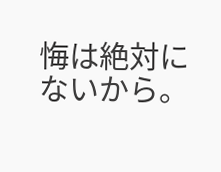悔は絶対にないから。